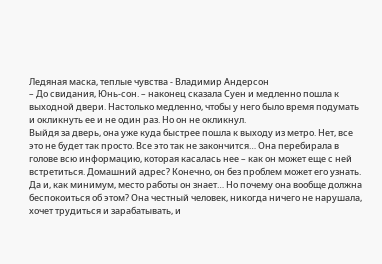Ледяная маска, теплые чувства - Владимир Андерсон
– До свидания, Юнь-сон. – наконец сказала Суен и медленно пошла к выходной двери. Настолько медленно, чтобы у него было время подумать и окликнуть ее и не один раз. Но он не окликнул.
Выйдя за дверь, она уже куда быстрее пошла к выходу из метро. Нет, все это не будет так просто. Все это так не закончится… Она перебирала в голове всю информацию, которая касалась нее – как он может еще с ней встретиться. Домашний адрес? Конечно, он без проблем может его узнать. Да и, как минимум, место работы он знает… Но почему она вообще должна беспокоиться об этом? Она честный человек, никогда ничего не нарушала, хочет трудиться и зарабатывать, и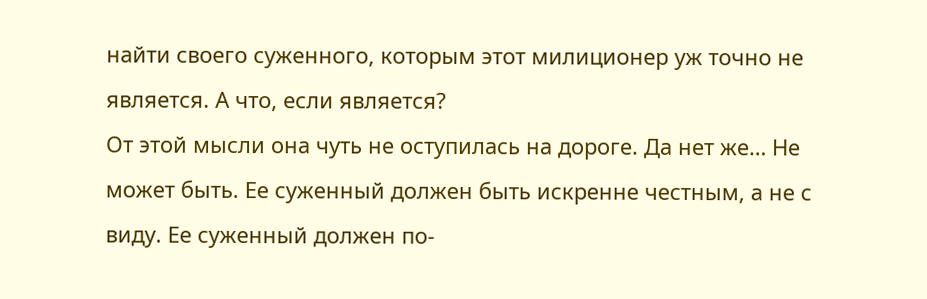найти своего суженного, которым этот милиционер уж точно не является. А что, если является?
От этой мысли она чуть не оступилась на дороге. Да нет же… Не может быть. Ее суженный должен быть искренне честным, а не с виду. Ее суженный должен по-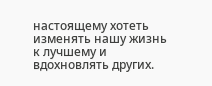настоящему хотеть изменять нашу жизнь к лучшему и вдохновлять других.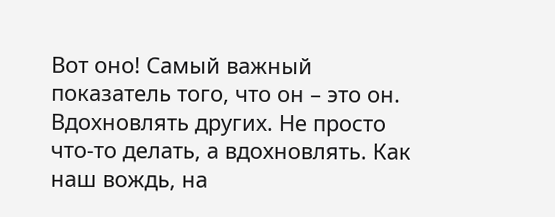Вот оно! Самый важный показатель того, что он – это он. Вдохновлять других. Не просто что-то делать, а вдохновлять. Как наш вождь, на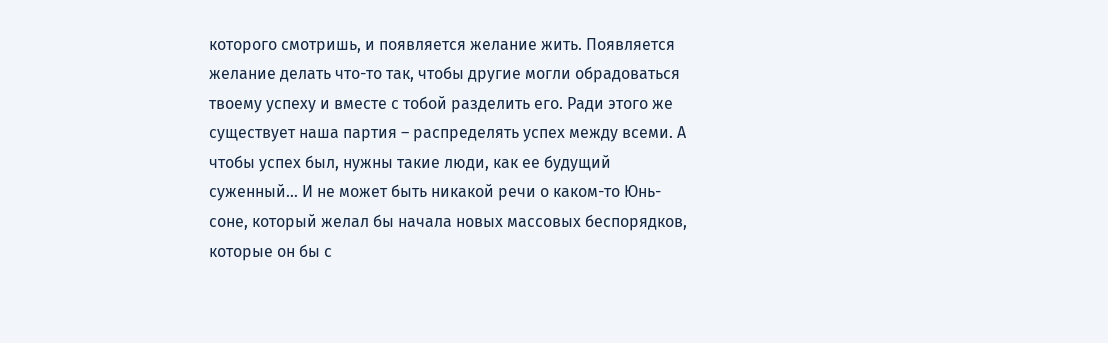которого смотришь, и появляется желание жить. Появляется желание делать что-то так, чтобы другие могли обрадоваться твоему успеху и вместе с тобой разделить его. Ради этого же существует наша партия – распределять успех между всеми. А чтобы успех был, нужны такие люди, как ее будущий суженный… И не может быть никакой речи о каком-то Юнь-соне, который желал бы начала новых массовых беспорядков, которые он бы с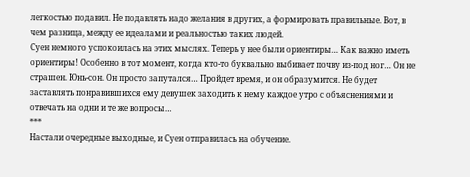легкостью подавил. Не подавлять надо желания в других, а формировать правильные. Вот, в чем разница, между ее идеалами и реальностью таких людей.
Суен немного успокоилась на этих мыслях. Теперь у нее были ориентиры… Как важно иметь ориентиры! Особенно в тот момент, когда кто-то буквально выбивает почву из-под ног… Он не страшен. Юнь-сон. Он просто запутался… Пройдет время, и он образумится. Не будет заставлять понравившихся ему девушек заходить к нему каждое утро с объяснениями и отвечать на одни и те же вопросы…
***
Настали очередные выходные, и Суен отправилась на обучение.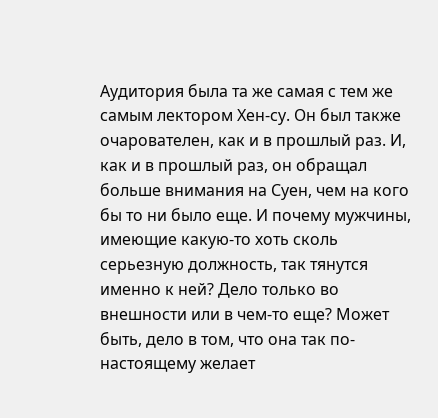Аудитория была та же самая с тем же самым лектором Хен-су. Он был также очарователен, как и в прошлый раз. И, как и в прошлый раз, он обращал больше внимания на Суен, чем на кого бы то ни было еще. И почему мужчины, имеющие какую-то хоть сколь серьезную должность, так тянутся именно к ней? Дело только во внешности или в чем-то еще? Может быть, дело в том, что она так по-настоящему желает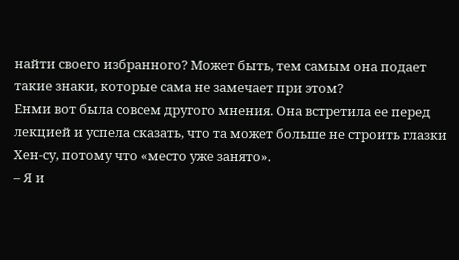найти своего избранного? Может быть, тем самым она подает такие знаки, которые сама не замечает при этом?
Енми вот была совсем другого мнения. Она встретила ее перед лекцией и успела сказать, что та может больше не строить глазки Хен-су, потому что «место уже занято».
– Я и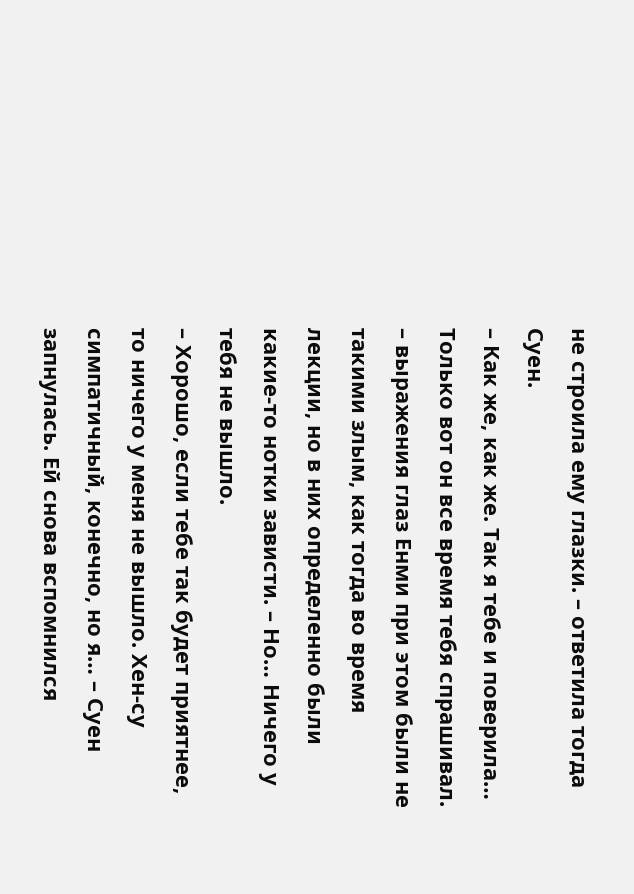не строила ему глазки. – ответила тогда Суен.
– Как же, как же. Так я тебе и поверила… Только вот он все время тебя спрашивал. – выражения глаз Енми при этом были не такими злым, как тогда во время лекции, но в них определенно были какие-то нотки зависти. – Но… Ничего у тебя не вышло.
– Хорошо, если тебе так будет приятнее, то ничего у меня не вышло. Хен-су симпатичный, конечно, но я… – Суен запнулась. Ей снова вспомнился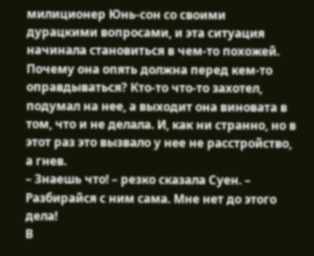милиционер Юнь-сон со своими дурацкими вопросами, и эта ситуация начинала становиться в чем-то похожей. Почему она опять должна перед кем-то оправдываться? Кто-то что-то захотел, подумал на нее, а выходит она виновата в том, что и не делала. И, как ни странно, но в этот раз это вызвало у нее не расстройство, а гнев.
– Знаешь что! – резко сказала Суен. – Разбирайся с ним сама. Мне нет до этого дела!
В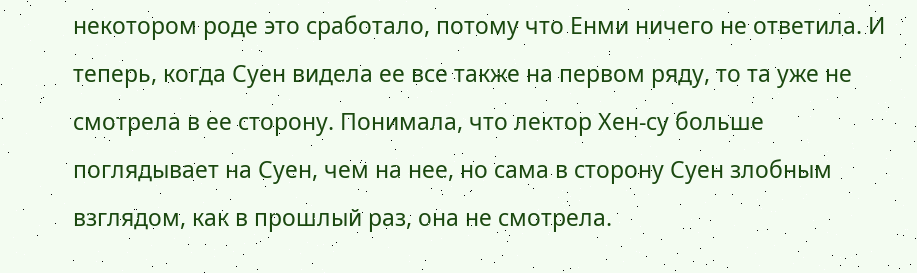некотором роде это сработало, потому что Енми ничего не ответила. И теперь, когда Суен видела ее все также на первом ряду, то та уже не смотрела в ее сторону. Понимала, что лектор Хен-су больше поглядывает на Суен, чем на нее, но сама в сторону Суен злобным взглядом, как в прошлый раз, она не смотрела.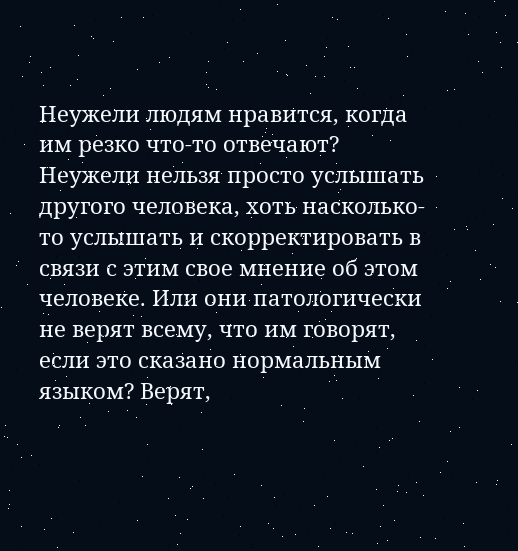Неужели людям нравится, когда им резко что-то отвечают? Неужели нельзя просто услышать другого человека, хоть насколько-то услышать и скорректировать в связи с этим свое мнение об этом человеке. Или они патологически не верят всему, что им говорят, если это сказано нормальным языком? Верят,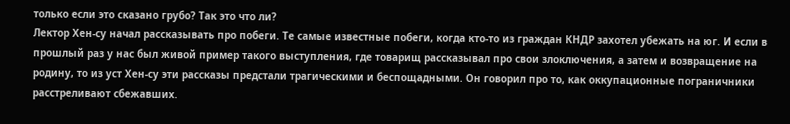только если это сказано грубо? Так это что ли?
Лектор Хен-су начал рассказывать про побеги. Те самые известные побеги, когда кто-то из граждан КНДР захотел убежать на юг. И если в прошлый раз у нас был живой пример такого выступления, где товарищ рассказывал про свои злоключения, а затем и возвращение на родину, то из уст Хен-су эти рассказы предстали трагическими и беспощадными. Он говорил про то, как оккупационные пограничники расстреливают сбежавших.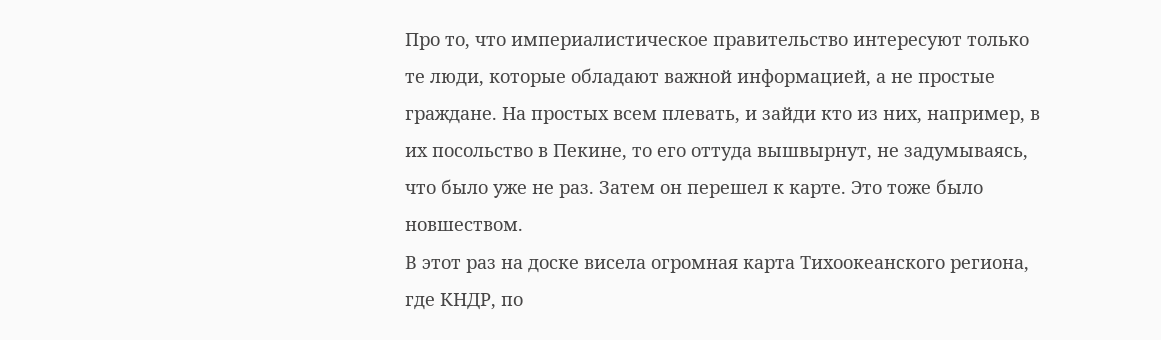Про то, что империалистическое правительство интересуют только те люди, которые обладают важной информацией, а не простые граждане. На простых всем плевать, и зайди кто из них, например, в их посольство в Пекине, то его оттуда вышвырнут, не задумываясь, что было уже не раз. Затем он перешел к карте. Это тоже было новшеством.
В этот раз на доске висела огромная карта Тихоокеанского региона, где КНДР, по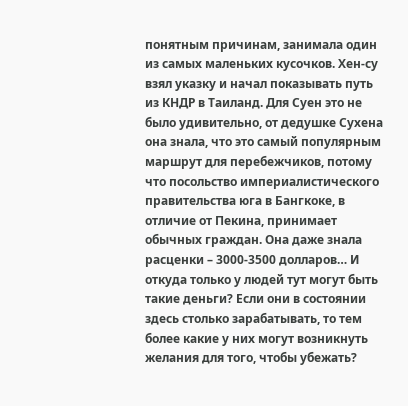понятным причинам, занимала один из самых маленьких кусочков. Хен-су взял указку и начал показывать путь из КНДР в Таиланд. Для Суен это не было удивительно, от дедушке Сухена она знала, что это самый популярным маршрут для перебежчиков, потому что посольство империалистического правительства юга в Бангкоке, в отличие от Пекина, принимает обычных граждан. Она даже знала расценки – 3000-3500 долларов… И откуда только у людей тут могут быть такие деньги? Если они в состоянии здесь столько зарабатывать, то тем более какие у них могут возникнуть желания для того, чтобы убежать?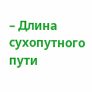– Длина сухопутного пути